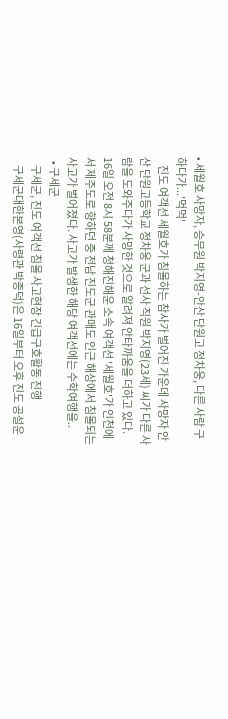• 세월호 사망자, 승무원 박지영-안산 단원고 정차웅, 다른 사람 구하다가...'먹먹'
    진도 여객선 세월호가 침몰하는 참사가 벌어진 가운데 사망자 안산 단원고등학교 정차웅 군과 선사 직원 박지영(23세) 씨가 다른 사람을 도와주다가 사망한 것으로 알려져 안타까움을 더하고 있다. 16일 오전 8시 58분께 청해진해운 소속 여객선 '세월호'가 인천에서 제주도로 향하던 중 전남 진도군 관매도 인근 해상에서 침몰되는 사고가 벌어졌다. 사고가 발생한 해당 여객선에는 수학여행을..
  • 구세군
    구세군, 진도 여객선 침몰 사고현장 긴급구호활동 진행
    구세군대한본영(사령관 박종덕)은 16일부터 오후 진도 공설운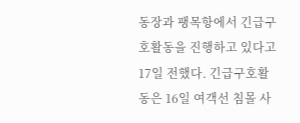동장과 팽목항에서 긴급구호활동을 진행하고 있다고 17일 전했다. 긴급구호활동은 16일 여객선 침몰 사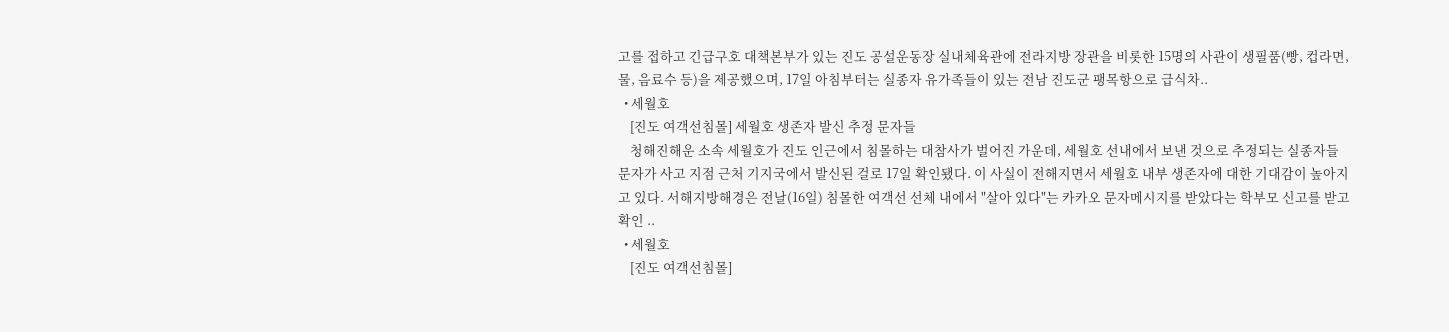고를 접하고 긴급구호 대책본부가 있는 진도 공설운동장 실내체육관에 전라지방 장관을 비롯한 15명의 사관이 생필품(빵, 컵라면, 물, 음료수 등)을 제공했으며, 17일 아침부터는 실종자 유가족들이 있는 전남 진도군 팽목항으로 급식차..
  • 세월호
    [진도 여객선침몰] 세월호 생존자 발신 추정 문자들
    청해진해운 소속 세월호가 진도 인근에서 침몰하는 대참사가 벌어진 가운데, 세월호 선내에서 보낸 것으로 추정되는 실종자들 문자가 사고 지점 근처 기지국에서 발신된 걸로 17일 확인됐다. 이 사실이 전해지면서 세월호 내부 생존자에 대한 기대감이 높아지고 있다. 서해지방해경은 전날(16일) 침몰한 여객선 선체 내에서 "살아 있다"는 카카오 문자메시지를 받았다는 학부모 신고를 받고 확인 ..
  • 세월호
    [진도 여객선침몰]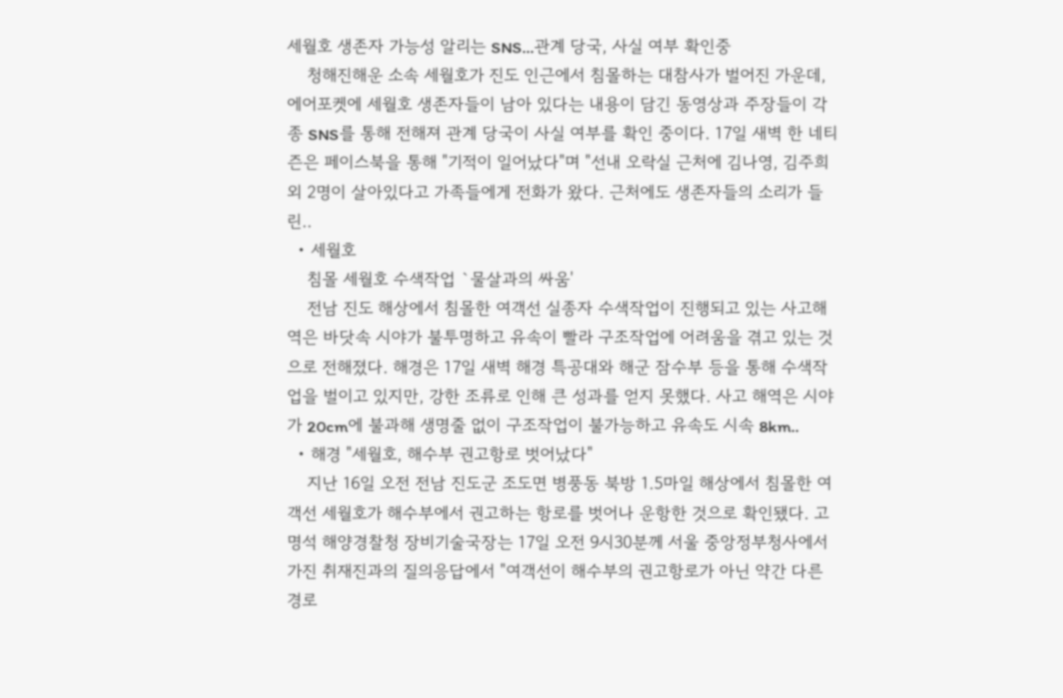세월호 생존자 가능성 알리는 SNS...관계 당국, 사실 여부 확인중
    청해진해운 소속 세월호가 진도 인근에서 침몰하는 대참사가 벌어진 가운데, 에어포켓에 세월호 생존자들이 남아 있다는 내용이 담긴 동영상과 주장들이 각종 SNS를 통해 전해져 관계 당국이 사실 여부를 확인 중이다. 17일 새벽 한 네티즌은 페이스북을 통해 "기적이 일어났다"며 "선내 오락실 근처에 김나영, 김주희 외 2명이 살아있다고 가족들에게 전화가 왔다. 근처에도 생존자들의 소리가 들린..
  • 세월호
    침몰 세월호 수색작업 `물살과의 싸움'
    전남 진도 해상에서 침몰한 여객선 실종자 수색작업이 진행되고 있는 사고해역은 바닷속 시야가 불투명하고 유속이 빨라 구조작업에 어려움을 겪고 있는 것으로 전해졌다. 해경은 17일 새벽 해경 특공대와 해군 잠수부 등을 통해 수색작업을 벌이고 있지만, 강한 조류로 인해 큰 성과를 얻지 못했다. 사고 해역은 시야가 20cm에 불과해 생명줄 없이 구조작업이 불가능하고 유속도 시속 8km..
  • 해경 "세월호, 해수부 권고항로 벗어났다"
    지난 16일 오전 전남 진도군 조도면 병풍동 북방 1.5마일 해상에서 침몰한 여객선 세월호가 해수부에서 권고하는 항로를 벗어나 운항한 것으로 확인됐다. 고명석 해양경찰청 장비기술국장는 17일 오전 9시30분께 서울 중앙정부청사에서 가진 취재진과의 질의응답에서 "여객선이 해수부의 권고항로가 아닌 약간 다른 경로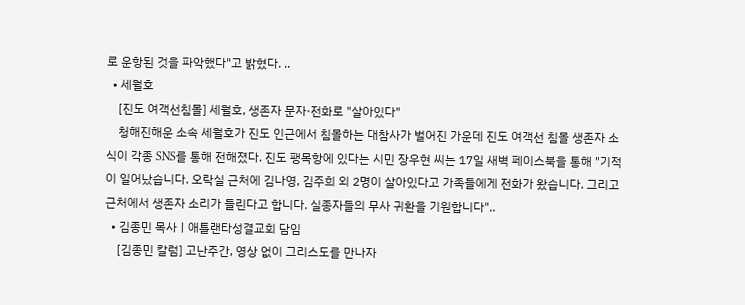로 운항된 것을 파악했다"고 밝혔다. ..
  • 세월호
    [진도 여객선침몰] 세월호, 생존자 문자·전화로 "살아있다"
    청해진해운 소속 세월호가 진도 인근에서 침몰하는 대참사가 벌어진 가운데 진도 여객선 침몰 생존자 소식이 각종 SNS를 통해 전해졌다. 진도 팽목항에 있다는 시민 장우현 씨는 17일 새벽 페이스북을 통해 "기적이 일어났습니다. 오락실 근처에 김나영, 김주희 외 2명이 살아있다고 가족들에게 전화가 왔습니다. 그리고 근처에서 생존자 소리가 들린다고 합니다. 실종자들의 무사 귀환을 기원합니다"..
  • 김종민 목사ㅣ애틀랜타성결교회 담임
    [김종민 칼럼] 고난주간, 영상 없이 그리스도를 만나자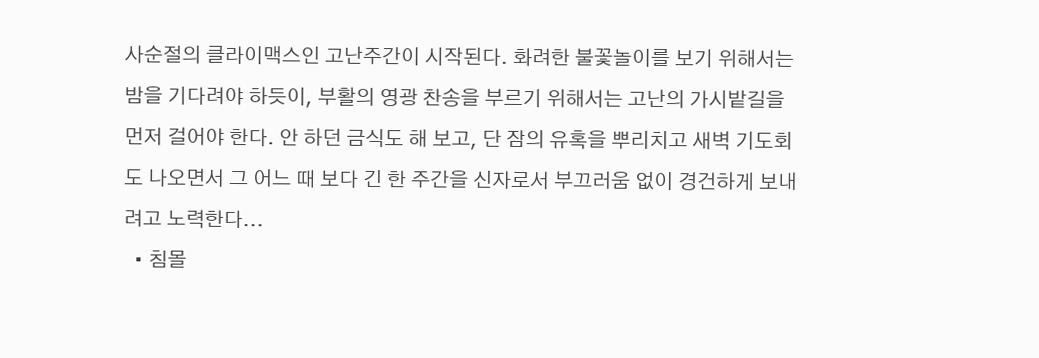사순절의 클라이맥스인 고난주간이 시작된다. 화려한 불꽃놀이를 보기 위해서는 밤을 기다려야 하듯이, 부활의 영광 찬송을 부르기 위해서는 고난의 가시밭길을 먼저 걸어야 한다. 안 하던 금식도 해 보고, 단 잠의 유혹을 뿌리치고 새벽 기도회도 나오면서 그 어느 때 보다 긴 한 주간을 신자로서 부끄러움 없이 경건하게 보내려고 노력한다...
  • 침몰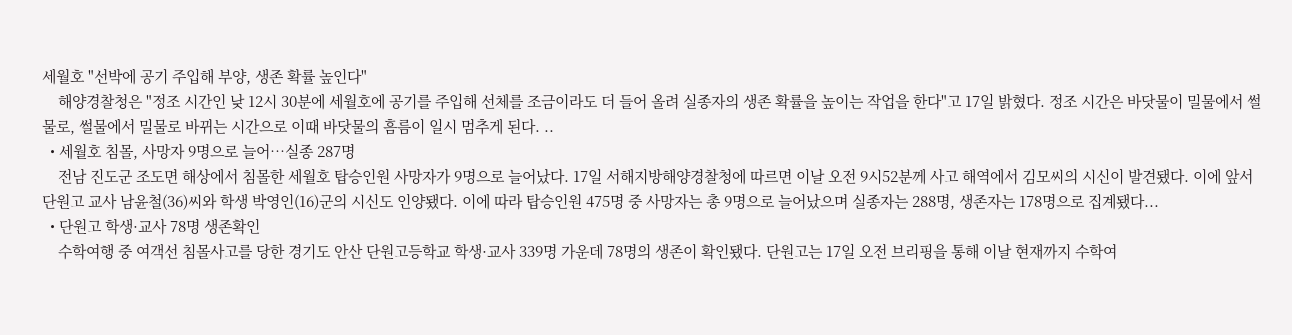세월호 "선박에 공기 주입해 부양, 생존 확률 높인다"
    해양경찰청은 "정조 시간인 낮 12시 30분에 세월호에 공기를 주입해 선체를 조금이라도 더 들어 올려 실종자의 생존 확률을 높이는 작업을 한다"고 17일 밝혔다. 정조 시간은 바닷물이 밀물에서 썰물로, 썰물에서 밀물로 바뀌는 시간으로 이때 바닷물의 흠름이 일시 멈추게 된다. ..
  • 세월호 침몰, 사망자 9명으로 늘어…실종 287명
    전남 진도군 조도면 해상에서 침몰한 세월호 탑승인원 사망자가 9명으로 늘어났다. 17일 서해지방해양경찰청에 따르면 이날 오전 9시52분께 사고 해역에서 김모씨의 시신이 발견됐다. 이에 앞서 단원고 교사 남윤철(36)씨와 학생 박영인(16)군의 시신도 인양됐다. 이에 따라 탑승인원 475명 중 사망자는 총 9명으로 늘어났으며 실종자는 288명, 생존자는 178명으로 집계됐다...
  • 단원고 학생·교사 78명 생존확인
    수학여행 중 여객선 침몰사고를 당한 경기도 안산 단원고등학교 학생·교사 339명 가운데 78명의 생존이 확인됐다. 단원고는 17일 오전 브리핑을 통해 이날 현재까지 수학여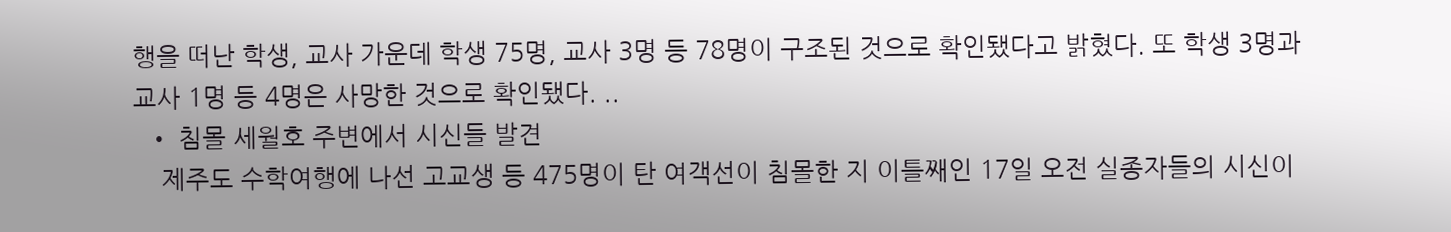행을 떠난 학생, 교사 가운데 학생 75명, 교사 3명 등 78명이 구조된 것으로 확인됐다고 밝혔다. 또 학생 3명과 교사 1명 등 4명은 사망한 것으로 확인됐다. ..
  • 침몰 세월호 주변에서 시신들 발견
    제주도 수학여행에 나선 고교생 등 475명이 탄 여객선이 침몰한 지 이틀째인 17일 오전 실종자들의 시신이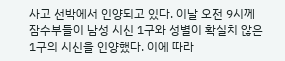사고 선박에서 인양되고 있다. 이날 오전 9시께 잠수부들이 남성 시신 1구와 성별이 확실치 않은 1구의 시신을 인양했다. 이에 따라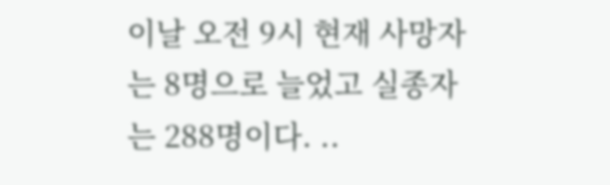이날 오전 9시 현재 사망자는 8명으로 늘었고 실종자는 288명이다. ..